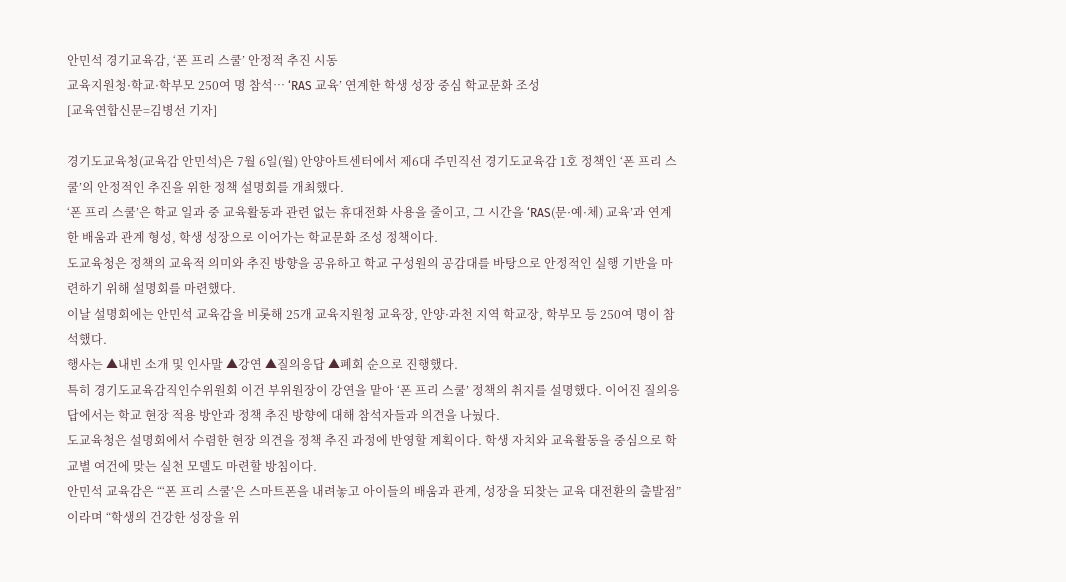안민석 경기교육감, ‘폰 프리 스쿨’ 안정적 추진 시동
교육지원청·학교·학부모 250여 명 참석… ‘RAS 교육’ 연계한 학생 성장 중심 학교문화 조성
[교육연합신문=김병선 기자]

경기도교육청(교육감 안민석)은 7월 6일(월) 안양아트센터에서 제6대 주민직선 경기도교육감 1호 정책인 ‘폰 프리 스쿨’의 안정적인 추진을 위한 정책 설명회를 개최했다.
‘폰 프리 스쿨’은 학교 일과 중 교육활동과 관련 없는 휴대전화 사용을 줄이고, 그 시간을 ‘RAS(문·예·체) 교육’과 연계한 배움과 관계 형성, 학생 성장으로 이어가는 학교문화 조성 정책이다.
도교육청은 정책의 교육적 의미와 추진 방향을 공유하고 학교 구성원의 공감대를 바탕으로 안정적인 실행 기반을 마련하기 위해 설명회를 마련했다.
이날 설명회에는 안민석 교육감을 비롯해 25개 교육지원청 교육장, 안양·과천 지역 학교장, 학부모 등 250여 명이 참석했다.
행사는 ▲내빈 소개 및 인사말 ▲강연 ▲질의응답 ▲폐회 순으로 진행했다.
특히 경기도교육감직인수위원회 이건 부위원장이 강연을 맡아 ‘폰 프리 스쿨’ 정책의 취지를 설명했다. 이어진 질의응답에서는 학교 현장 적용 방안과 정책 추진 방향에 대해 참석자들과 의견을 나눴다.
도교육청은 설명회에서 수렴한 현장 의견을 정책 추진 과정에 반영할 계획이다. 학생 자치와 교육활동을 중심으로 학교별 여건에 맞는 실천 모델도 마련할 방침이다.
안민석 교육감은 “‘폰 프리 스쿨’은 스마트폰을 내려놓고 아이들의 배움과 관계, 성장을 되찾는 교육 대전환의 출발점”이라며 “학생의 건강한 성장을 위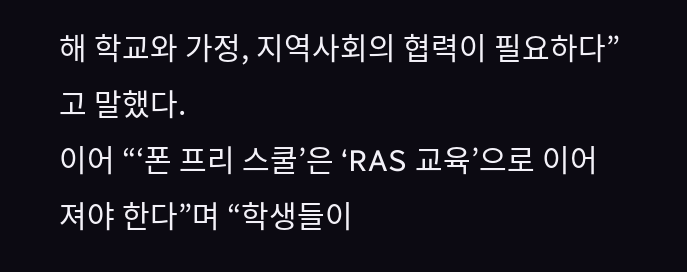해 학교와 가정, 지역사회의 협력이 필요하다”고 말했다.
이어 “‘폰 프리 스쿨’은 ‘RAS 교육’으로 이어져야 한다”며 “학생들이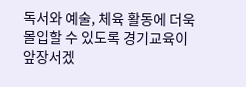독서와 예술, 체육 활동에 더욱 몰입할 수 있도록 경기교육이 앞장서겠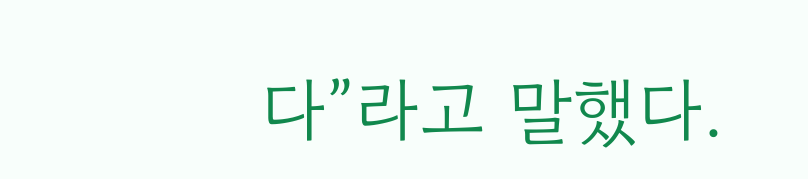다”라고 말했다.